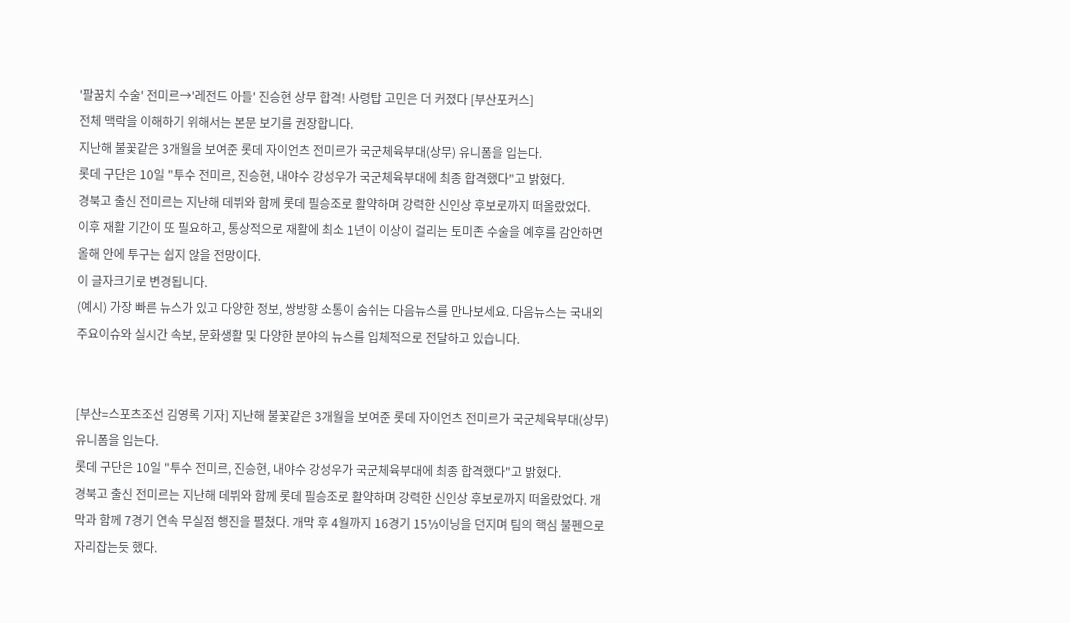'팔꿈치 수술' 전미르→'레전드 아들' 진승현 상무 합격! 사령탑 고민은 더 커졌다 [부산포커스]
전체 맥락을 이해하기 위해서는 본문 보기를 권장합니다.
지난해 불꽃같은 3개월을 보여준 롯데 자이언츠 전미르가 국군체육부대(상무) 유니폼을 입는다.
롯데 구단은 10일 "투수 전미르, 진승현, 내야수 강성우가 국군체육부대에 최종 합격했다"고 밝혔다.
경북고 출신 전미르는 지난해 데뷔와 함께 롯데 필승조로 활약하며 강력한 신인상 후보로까지 떠올랐었다.
이후 재활 기간이 또 필요하고, 통상적으로 재활에 최소 1년이 이상이 걸리는 토미존 수술을 예후를 감안하면 올해 안에 투구는 쉽지 않을 전망이다.
이 글자크기로 변경됩니다.
(예시) 가장 빠른 뉴스가 있고 다양한 정보, 쌍방향 소통이 숨쉬는 다음뉴스를 만나보세요. 다음뉴스는 국내외 주요이슈와 실시간 속보, 문화생활 및 다양한 분야의 뉴스를 입체적으로 전달하고 있습니다.


[부산=스포츠조선 김영록 기자] 지난해 불꽃같은 3개월을 보여준 롯데 자이언츠 전미르가 국군체육부대(상무) 유니폼을 입는다.
롯데 구단은 10일 "투수 전미르, 진승현, 내야수 강성우가 국군체육부대에 최종 합격했다"고 밝혔다.
경북고 출신 전미르는 지난해 데뷔와 함께 롯데 필승조로 활약하며 강력한 신인상 후보로까지 떠올랐었다. 개막과 함께 7경기 연속 무실점 행진을 펼쳤다. 개막 후 4월까지 16경기 15⅓이닝을 던지며 팀의 핵심 불펜으로 자리잡는듯 했다.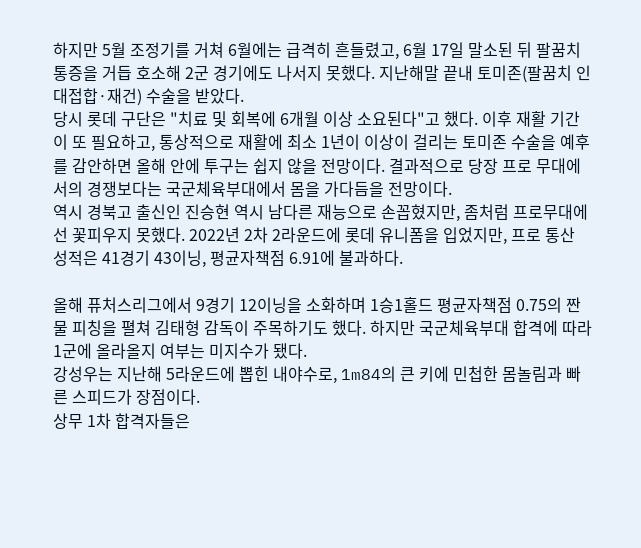하지만 5월 조정기를 거쳐 6월에는 급격히 흔들렸고, 6월 17일 말소된 뒤 팔꿈치 통증을 거듭 호소해 2군 경기에도 나서지 못했다. 지난해말 끝내 토미존(팔꿈치 인대접합·재건) 수술을 받았다.
당시 롯데 구단은 "치료 및 회복에 6개월 이상 소요된다"고 했다. 이후 재활 기간이 또 필요하고, 통상적으로 재활에 최소 1년이 이상이 걸리는 토미존 수술을 예후를 감안하면 올해 안에 투구는 쉽지 않을 전망이다. 결과적으로 당장 프로 무대에서의 경쟁보다는 국군체육부대에서 몸을 가다듬을 전망이다.
역시 경북고 출신인 진승현 역시 남다른 재능으로 손꼽혔지만, 좀처럼 프로무대에선 꽃피우지 못했다. 2022년 2차 2라운드에 롯데 유니폼을 입었지만, 프로 통산 성적은 41경기 43이닝, 평균자책점 6.91에 불과하다.

올해 퓨처스리그에서 9경기 12이닝을 소화하며 1승1홀드 평균자책점 0.75의 짠물 피칭을 펼쳐 김태형 감독이 주목하기도 했다. 하지만 국군체육부대 합격에 따라 1군에 올라올지 여부는 미지수가 됐다.
강성우는 지난해 5라운드에 뽑힌 내야수로, 1m84의 큰 키에 민첩한 몸놀림과 빠른 스피드가 장점이다.
상무 1차 합격자들은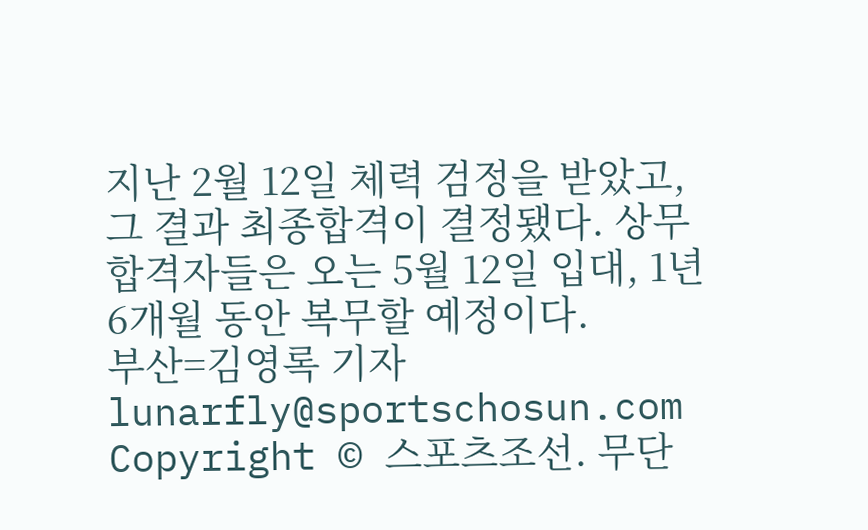지난 2월 12일 체력 검정을 받았고, 그 결과 최종합격이 결정됐다. 상무 합격자들은 오는 5월 12일 입대, 1년 6개월 동안 복무할 예정이다.
부산=김영록 기자 lunarfly@sportschosun.com
Copyright © 스포츠조선. 무단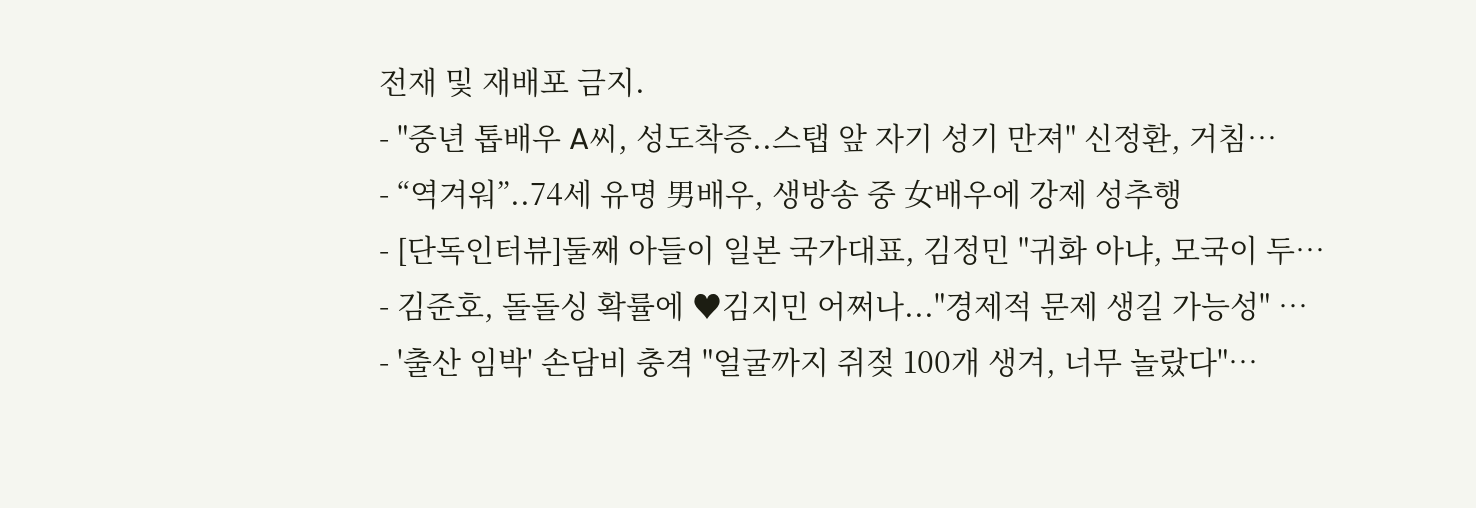전재 및 재배포 금지.
- "중년 톱배우 A씨, 성도착증..스탭 앞 자기 성기 만져" 신정환, 거침…
- “역겨워”..74세 유명 男배우, 생방송 중 女배우에 강제 성추행
- [단독인터뷰]둘째 아들이 일본 국가대표, 김정민 "귀화 아냐, 모국이 두…
- 김준호, 돌돌싱 확률에 ♥김지민 어쩌나..."경제적 문제 생길 가능성" …
- '출산 임박' 손담비 충격 "얼굴까지 쥐젖 100개 생겨, 너무 놀랐다"…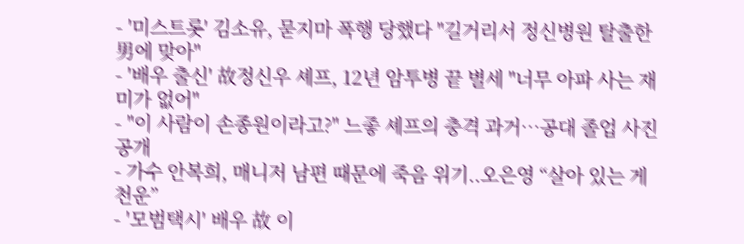- '미스트롯' 김소유, 묻지마 폭행 당했다 "길거리서 정신병원 탈출한 男에 맞아"
- '배우 출신' 故정신우 셰프, 12년 암투병 끝 별세 "너무 아파 사는 재미가 없어"
- "이 사람이 손종원이라고?" 느좋 셰프의 충격 과거…공대 졸업 사진 공개
- 가수 안복희, 매니저 남편 때문에 죽음 위기..오은영 “살아 있는 게 천운”
- '모범택시' 배우 故 이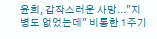윤희, 갑작스러운 사망..."지병도 없었는데" 비통한 1주기